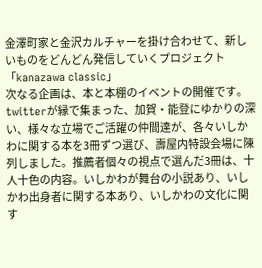金澤町家と金沢カルチャーを掛け合わせて、新しいものをどんどん発信していくプロジェクト「kanazawa classic」
次なる企画は、本と本棚のイベントの開催です。twitterが縁で集まった、加賀・能登にゆかりの深い、様々な立場でご活躍の仲間達が、各々いしかわに関する本を3冊ずつ選び、壽屋内特設会場に陳列しました。推薦者個々の視点で選んだ3冊は、十人十色の内容。いしかわが舞台の小説あり、いしかわ出身者に関する本あり、いしかわの文化に関す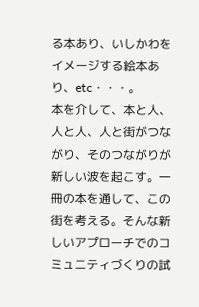る本あり、いしかわをイメージする絵本あり、etc・・・。
本を介して、本と人、人と人、人と街がつながり、そのつながりが新しい波を起こす。一冊の本を通して、この街を考える。そんな新しいアプローチでのコミュニティづくりの試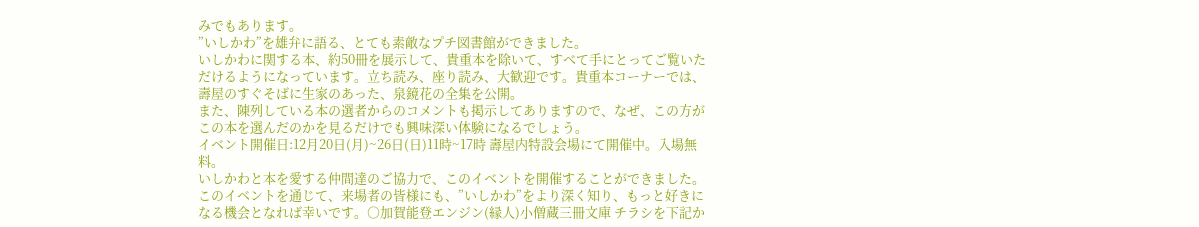みでもあります。
”いしかわ”を雄弁に語る、とても素敵なプチ図書館ができました。
いしかわに関する本、約50冊を展示して、貴重本を除いて、すべて手にとってご覧いただけるようになっています。立ち読み、座り読み、大歓迎です。貴重本コーナーでは、壽屋のすぐそばに生家のあった、泉鏡花の全集を公開。
また、陳列している本の選者からのコメントも掲示してありますので、なぜ、この方がこの本を選んだのかを見るだけでも興味深い体験になるでしょう。
イベント開催日:12月20日(月)~26日(日)11時~17時 壽屋内特設会場にて開催中。入場無料。
いしかわと本を愛する仲間達のご協力で、このイベントを開催することができました。
このイベントを通じて、来場者の皆様にも、”いしかわ”をより深く知り、もっと好きになる機会となれば幸いです。○加賀能登エンジン(縁人)小僧蔵三冊文庫 チラシを下記か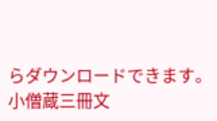らダウンロードできます。
小僧蔵三冊文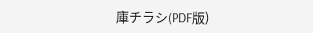庫チラシ(PDF版)